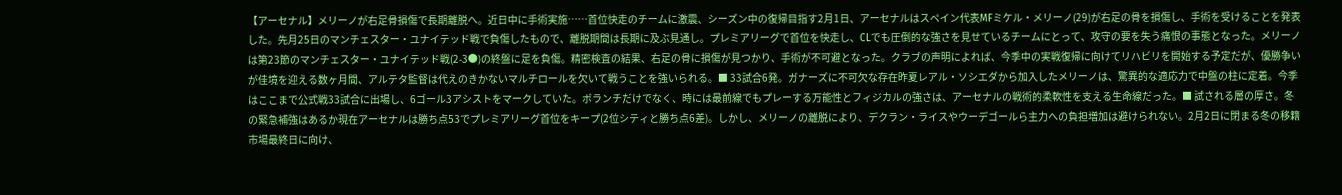【アーセナル】メリーノが右足骨損傷で長期離脱へ。近日中に手術実施……首位快走のチームに激震、シーズン中の復帰目指す2月1日、アーセナルはスペイン代表MFミケル・メリーノ(29)が右足の骨を損傷し、手術を受けることを発表した。先月25日のマンチェスター・ユナイテッド戦で負傷したもので、離脱期間は長期に及ぶ見通し。プレミアリーグで首位を快走し、CLでも圧倒的な強さを見せているチームにとって、攻守の要を失う痛恨の事態となった。メリーノは第23節のマンチェスター・ユナイテッド戦(2-3●)の終盤に足を負傷。精密検査の結果、右足の骨に損傷が見つかり、手術が不可避となった。クラブの声明によれば、今季中の実戦復帰に向けてリハビリを開始する予定だが、優勝争いが佳境を迎える数ヶ月間、アルテタ監督は代えのきかないマルチロールを欠いて戦うことを強いられる。■ 33試合6発。ガナーズに不可欠な存在昨夏レアル・ソシエダから加入したメリーノは、驚異的な適応力で中盤の柱に定着。今季はここまで公式戦33試合に出場し、6ゴール3アシストをマークしていた。ボランチだけでなく、時には最前線でもプレーする万能性とフィジカルの強さは、アーセナルの戦術的柔軟性を支える生命線だった。■ 試される層の厚さ。冬の緊急補強はあるか現在アーセナルは勝ち点53でプレミアリーグ首位をキープ(2位シティと勝ち点6差)。しかし、メリーノの離脱により、デクラン・ライスやウーデゴールら主力への負担増加は避けられない。2月2日に閉まる冬の移籍市場最終日に向け、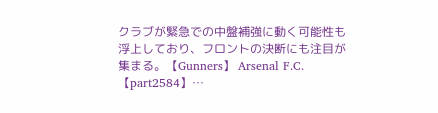クラブが緊急での中盤補強に動く可能性も浮上しており、フロントの決断にも注目が集まる。【Gunners】 Arsenal F.C. 【part2584】…